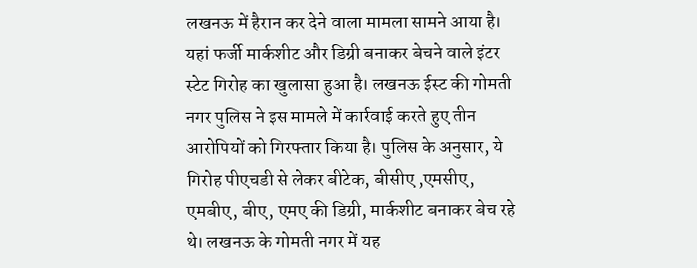लखनऊ में हैरान कर देने वाला मामला सामने आया है। यहां फर्जी मार्कशीट और डिग्री बनाकर बेचने वाले इंटर स्टेट गिरोह का खुलासा हुआ है। लखनऊ ईस्ट की गोमती नगर पुलिस ने इस मामले में कार्रवाई करते हुए तीन आरोपियों को गिरफ्तार किया है। पुलिस के अनुसार, ये गिरोह पीएचडी से लेकर बीटेक, बीसीए ,एमसीए, एमबीए, बीए, एमए की डिग्री, मार्कशीट बनाकर बेच रहे थे। लखनऊ के गोमती नगर में यह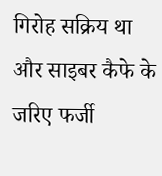गिरोह सक्रिय था और साइबर कैफे के जरिए फर्जी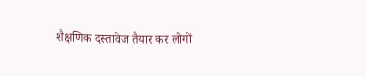शैक्षणिक दस्तावेज तैयार कर लोगों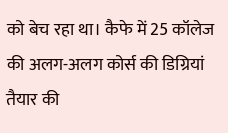को बेच रहा था। कैफे में 25 कॉलेज की अलग-अलग कोर्स की डिग्रियां तैयार की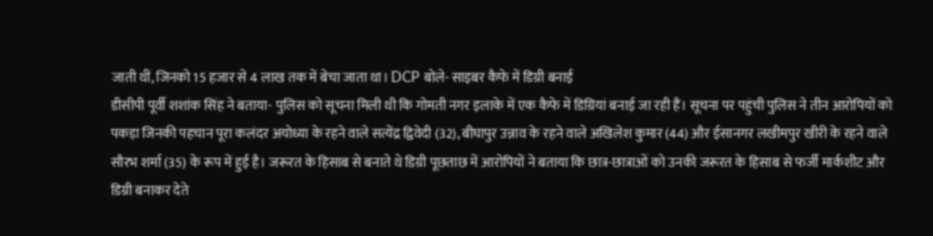जाती थीं, जिनको 15 हजार से 4 लाख तक में बेचा जाता था। DCP बोले- साइबर कैफे में डिग्री बनाई
डीसीपी पूर्वी शशांक सिंह ने बताया- पुलिस को सूचना मिली थी कि गोमती नगर इलाके में एक कैफे में डिग्रियां बनाई जा रही हैं। सूचना पर पहुंची पुलिस ने तीन आरोपियों को पकड़ा जिनकी पहचान पूरा कलंदर अयोध्या के रहने वाले सत्येंद्र द्विवेदी (32), बीघापुर उन्नाव के रहने वाले अखिलेश कुमार (44) और ईसानगर लखीमपुर खीरी के रहने वाले सौरभ शर्मा (35) के रूप में हुई है। जरूरत के हिसाब से बनाते थे डिग्री पूछताछ में आरोपियों ने बताया कि छात्र-छात्राओं को उनकी जरूरत के हिसाब से फर्जी मार्कशीट और डिग्री बनाकर देते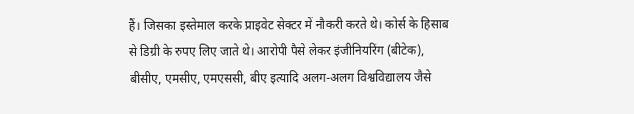हैं। जिसका इस्तेमाल करके प्राइवेट सेक्टर में नौकरी करते थे। कोर्स के हिसाब से डिग्री के रुपए लिए जाते थे। आरोपी पैसे लेकर इंजीनियरिंग (बीटेक), बीसीए, एमसीए, एमएससी, बीए इत्यादि अलग-अलग विश्वविद्यालय जैसे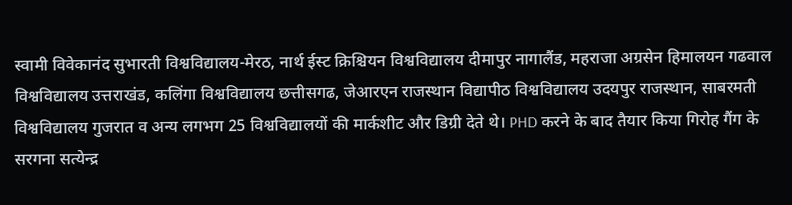स्वामी विवेकानंद सुभारती विश्वविद्यालय-मेरठ, नार्थ ईस्ट क्रिश्चियन विश्वविद्यालय दीमापुर नागालैंड, महराजा अग्रसेन हिमालयन गढवाल विश्वविद्यालय उत्तराखंड, कलिंगा विश्वविद्यालय छत्तीसगढ, जेआरएन राजस्थान विद्यापीठ विश्वविद्यालय उदयपुर राजस्थान, साबरमती विश्वविद्यालय गुजरात व अन्य लगभग 25 विश्वविद्यालयों की मार्कशीट और डिग्री देते थे। PHD करने के बाद तैयार किया गिरोह गैंग के सरगना सत्येन्द्र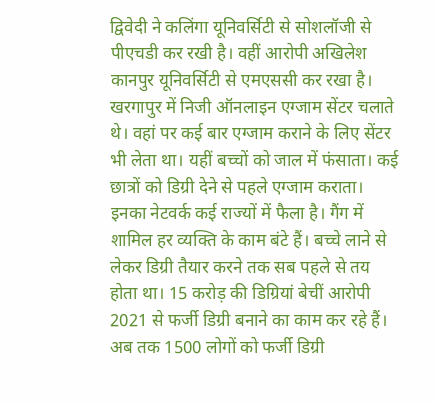द्विवेदी ने कलिंगा यूनिवर्सिटी से सोशलॉजी से पीएचडी कर रखी है। वहीं आरोपी अखिलेश कानपुर यूनिवर्सिटी से एमएससी कर रखा है। खरगापुर में निजी ऑनलाइन एग्जाम सेंटर चलाते थे। वहां पर कई बार एग्जाम कराने के लिए सेंटर भी लेता था। यहीं बच्चों को जाल में फंसाता। कई छात्रों को डिग्री देने से पहले एग्जाम कराता। इनका नेटवर्क कई राज्यों में फैला है। गैंग में शामिल हर व्यक्ति के काम बंटे हैं। बच्चे लाने से लेकर डिग्री तैयार करने तक सब पहले से तय होता था। 15 करोड़ की डिग्रियां बेचीं आरोपी 2021 से फर्जी डिग्री बनाने का काम कर रहे हैं। अब तक 1500 लोगों को फर्जी डिग्री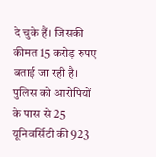दे चुके हैं। जिसकी कीमत 15 करोड़ रुपए बताई जा रही है। पुलिस को आरोपियों के पास से 25 यूनिवर्सिटी की 923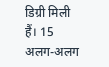डिग्री मिली हैं। 15 अलग-अलग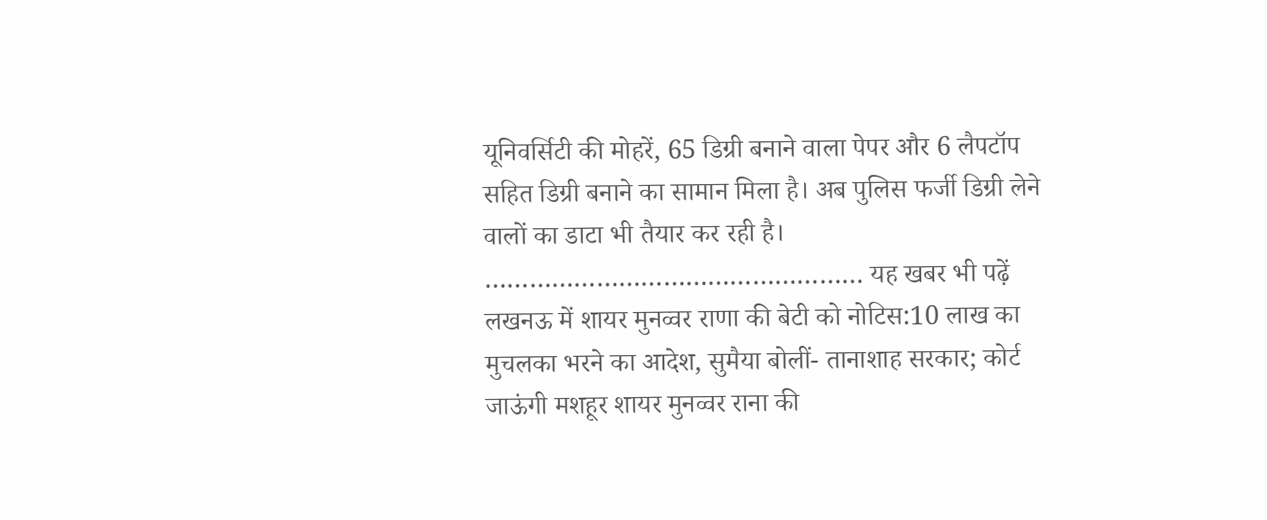यूनिवर्सिटी की मोहरें, 65 डिग्री बनाने वाला पेपर और 6 लैपटॉप सहित डिग्री बनाने का सामान मिला है। अब पुलिस फर्जी डिग्री लेने वालों का डाटा भी तैयार कर रही है। …………………………………………… यह खबर भी पढ़ें लखनऊ में शायर मुनव्वर राणा की बेटी को नोटिस:10 लाख का मुचलका भरने का आदेश, सुमैया बोलीं- तानाशाह सरकार; कोर्ट जाऊंगी मशहूर शायर मुनव्वर राना की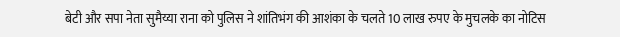बेटी और सपा नेता सुमैय्या राना को पुलिस ने शांतिभंग की आशंका के चलते 10 लाख रुपए के मुचलके का नोटिस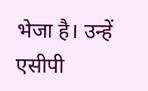भेजा है। उन्हें एसीपी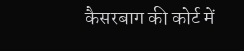कैसरबाग की कोर्ट में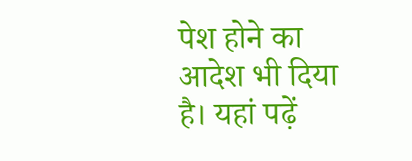पेश होने का आदेश भी दिया है। यहां पढ़ें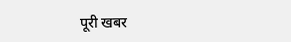पूरी खबर